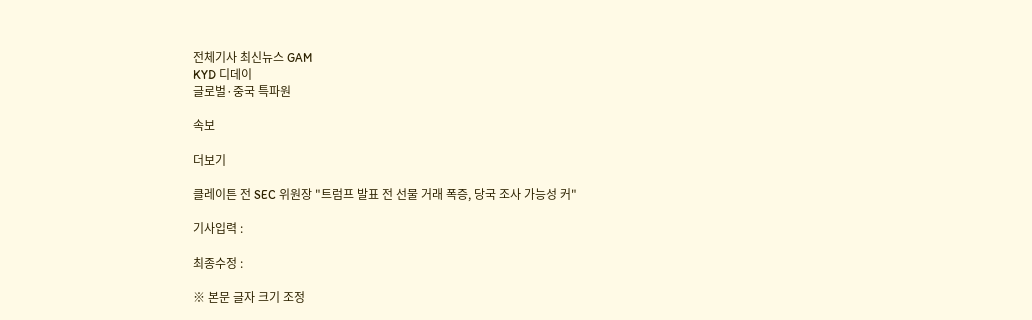전체기사 최신뉴스 GAM
KYD 디데이
글로벌·중국 특파원

속보

더보기

클레이튼 전 SEC 위원장 "트럼프 발표 전 선물 거래 폭증, 당국 조사 가능성 커"

기사입력 :

최종수정 :

※ 본문 글자 크기 조정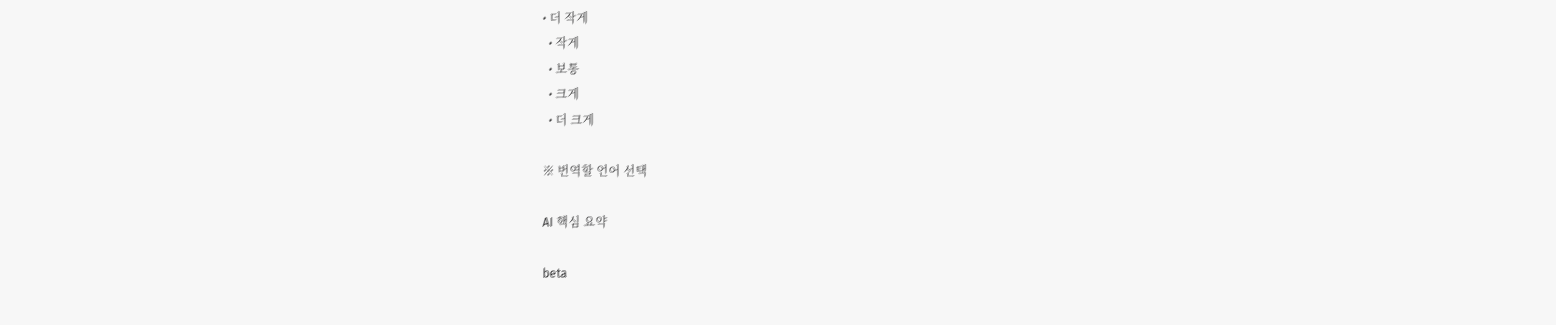• 더 작게
  • 작게
  • 보통
  • 크게
  • 더 크게

※ 번역할 언어 선택

AI 핵심 요약

beta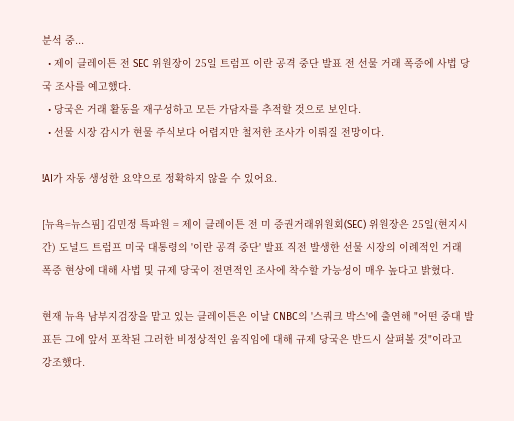분석 중...
  • 제이 클레이튼 전 SEC 위원장이 25일 트럼프 이란 공격 중단 발표 전 선물 거래 폭증에 사법 당국 조사를 예고했다.
  • 당국은 거래 활동을 재구성하고 모든 가담자를 추적할 것으로 보인다.
  • 선물 시장 감시가 현물 주식보다 어렵지만 철저한 조사가 이뤄질 전망이다.

!AI가 자동 생성한 요약으로 정확하지 않을 수 있어요.

[뉴욕=뉴스핌] 김민정 특파원 = 제이 클레이튼 전 미 증권거래위원회(SEC) 위원장은 25일(현지시간) 도널드 트럼프 미국 대통령의 '이란 공격 중단' 발표 직전 발생한 선물 시장의 이례적인 거래 폭증 현상에 대해 사법 및 규제 당국이 전면적인 조사에 착수할 가능성이 매우 높다고 밝혔다.

현재 뉴욕 남부지검장을 맡고 있는 클레이튼은 이날 CNBC의 '스쿼크 박스'에 출연해 "어떤 중대 발표든 그에 앞서 포착된 그러한 비정상적인 움직임에 대해 규제 당국은 반드시 살펴볼 것"이라고 강조했다.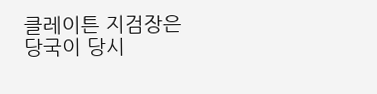클레이튼 지검장은 당국이 당시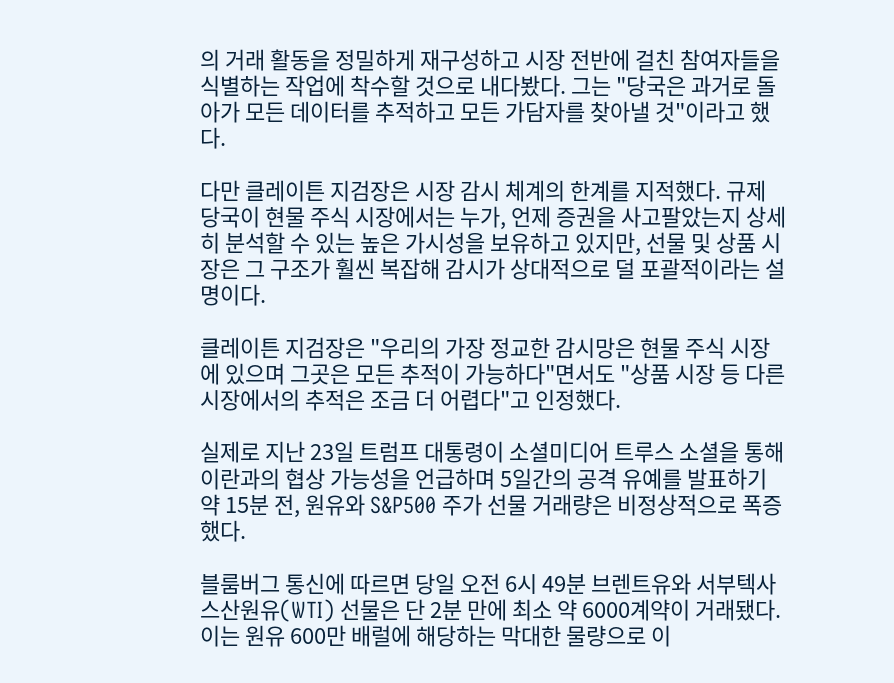의 거래 활동을 정밀하게 재구성하고 시장 전반에 걸친 참여자들을 식별하는 작업에 착수할 것으로 내다봤다. 그는 "당국은 과거로 돌아가 모든 데이터를 추적하고 모든 가담자를 찾아낼 것"이라고 했다.

다만 클레이튼 지검장은 시장 감시 체계의 한계를 지적했다. 규제 당국이 현물 주식 시장에서는 누가, 언제 증권을 사고팔았는지 상세히 분석할 수 있는 높은 가시성을 보유하고 있지만, 선물 및 상품 시장은 그 구조가 훨씬 복잡해 감시가 상대적으로 덜 포괄적이라는 설명이다.

클레이튼 지검장은 "우리의 가장 정교한 감시망은 현물 주식 시장에 있으며 그곳은 모든 추적이 가능하다"면서도 "상품 시장 등 다른 시장에서의 추적은 조금 더 어렵다"고 인정했다.

실제로 지난 23일 트럼프 대통령이 소셜미디어 트루스 소셜을 통해 이란과의 협상 가능성을 언급하며 5일간의 공격 유예를 발표하기 약 15분 전, 원유와 S&P500 주가 선물 거래량은 비정상적으로 폭증했다.

블룸버그 통신에 따르면 당일 오전 6시 49분 브렌트유와 서부텍사스산원유(WTI) 선물은 단 2분 만에 최소 약 6000계약이 거래됐다. 이는 원유 600만 배럴에 해당하는 막대한 물량으로 이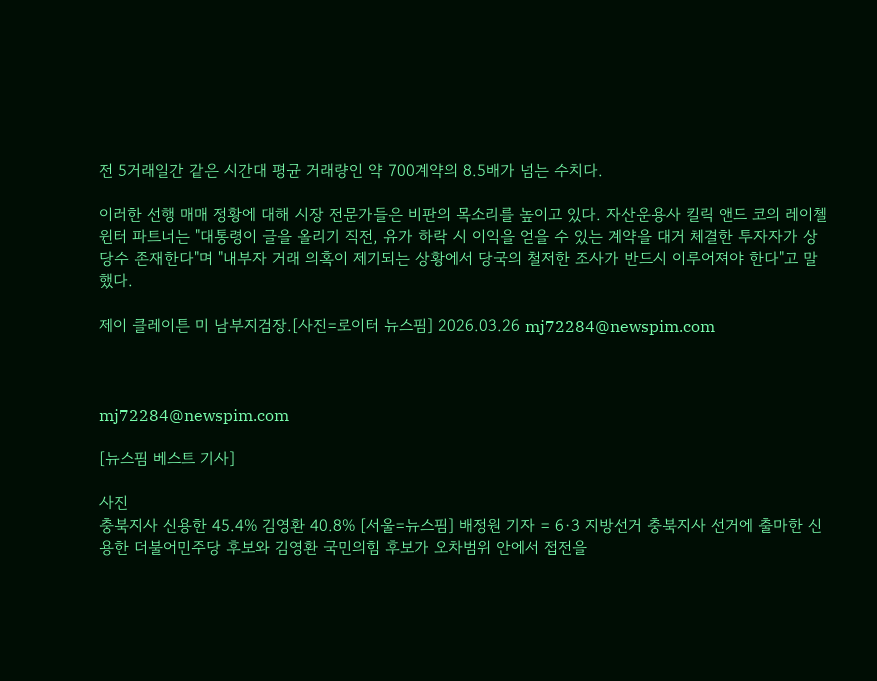전 5거래일간 같은 시간대 평균 거래량인 약 700계약의 8.5배가 넘는 수치다.

이러한 선행 매매 정황에 대해 시장 전문가들은 비판의 목소리를 높이고 있다. 자산운용사 킬릭 앤드 코의 레이첼 윈터 파트너는 "대통령이 글을 올리기 직전, 유가 하락 시 이익을 얻을 수 있는 계약을 대거 체결한 투자자가 상당수 존재한다"며 "내부자 거래 의혹이 제기되는 상황에서 당국의 철저한 조사가 반드시 이루어져야 한다"고 말했다.

제이 클레이튼 미 남부지검장.[사진=로이터 뉴스핌] 2026.03.26 mj72284@newspim.com



mj72284@newspim.com

[뉴스핌 베스트 기사]

사진
충북지사 신용한 45.4% 김영환 40.8% [서울=뉴스핌] 배정원 기자 = 6·3 지방선거 충북지사 선거에 출마한 신용한 더불어민주당 후보와 김영환 국민의힘 후보가 오차범위 안에서 접전을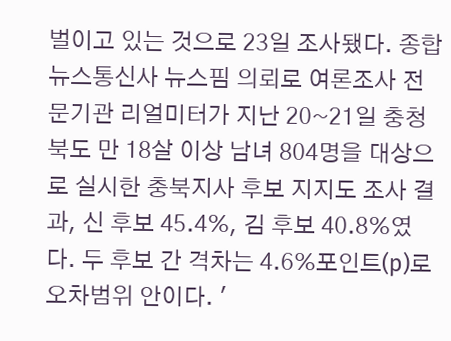벌이고 있는 것으로 23일 조사됐다. 종합뉴스통신사 뉴스핌 의뢰로 여론조사 전문기관 리얼미터가 지난 20~21일 충청북도 만 18살 이상 남녀 804명을 대상으로 실시한 충북지사 후보 지지도 조사 결과, 신 후보 45.4%, 김 후보 40.8%였다. 두 후보 간 격차는 4.6%포인트(p)로 오차범위 안이다. '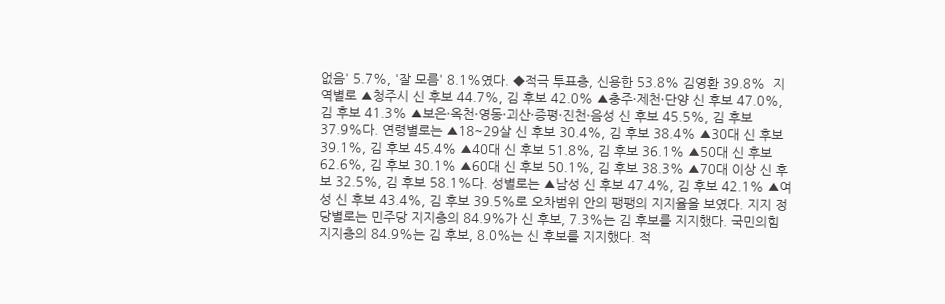없음' 5.7%, '잘 모름' 8.1%였다. ◆적극 투표층, 신용한 53.8% 김영환 39.8%  지역별로 ▲청주시 신 후보 44.7%, 김 후보 42.0% ▲충주·제천·단양 신 후보 47.0%, 김 후보 41.3% ▲보은·옥천·영동·괴산·증평·진천·음성 신 후보 45.5%, 김 후보 37.9%다. 연령별로는 ▲18~29살 신 후보 30.4%, 김 후보 38.4% ▲30대 신 후보 39.1%, 김 후보 45.4% ▲40대 신 후보 51.8%, 김 후보 36.1% ▲50대 신 후보 62.6%, 김 후보 30.1% ▲60대 신 후보 50.1%, 김 후보 38.3% ▲70대 이상 신 후보 32.5%, 김 후보 58.1%다. 성별로는 ▲남성 신 후보 47.4%, 김 후보 42.1% ▲여성 신 후보 43.4%, 김 후보 39.5%로 오차범위 안의 팽팽의 지지율을 보였다. 지지 정당별로는 민주당 지지층의 84.9%가 신 후보, 7.3%는 김 후보를 지지했다. 국민의힘 지지층의 84.9%는 김 후보, 8.0%는 신 후보를 지지했다. 적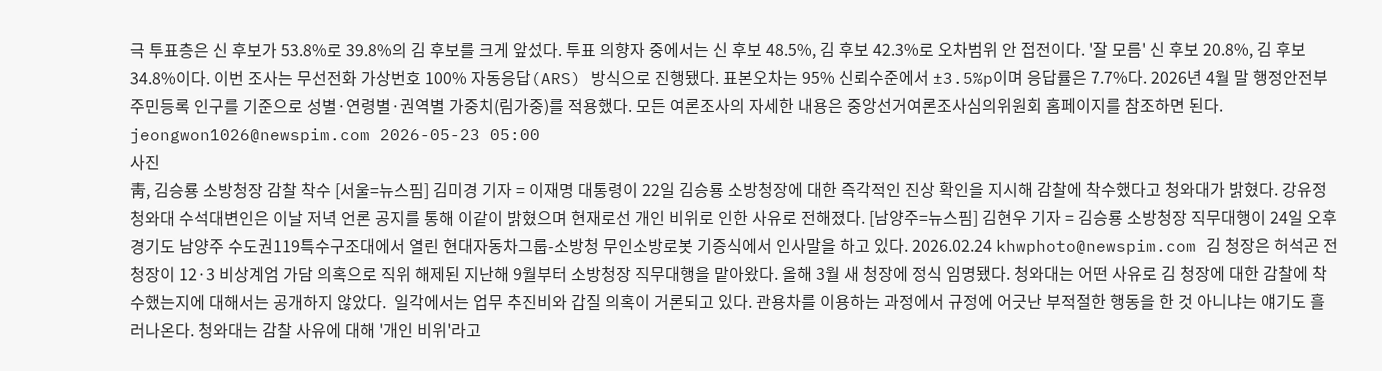극 투표층은 신 후보가 53.8%로 39.8%의 김 후보를 크게 앞섰다. 투표 의향자 중에서는 신 후보 48.5%, 김 후보 42.3%로 오차범위 안 접전이다. '잘 모름' 신 후보 20.8%, 김 후보 34.8%이다. 이번 조사는 무선전화 가상번호 100% 자동응답(ARS) 방식으로 진행됐다. 표본오차는 95% 신뢰수준에서 ±3.5%p이며 응답률은 7.7%다. 2026년 4월 말 행정안전부 주민등록 인구를 기준으로 성별·연령별·권역별 가중치(림가중)를 적용했다. 모든 여론조사의 자세한 내용은 중앙선거여론조사심의위원회 홈페이지를 참조하면 된다. jeongwon1026@newspim.com 2026-05-23 05:00
사진
靑, 김승룡 소방청장 감찰 착수 [서울=뉴스핌] 김미경 기자 = 이재명 대통령이 22일 김승룡 소방청장에 대한 즉각적인 진상 확인을 지시해 감찰에 착수했다고 청와대가 밝혔다. 강유정 청와대 수석대변인은 이날 저녁 언론 공지를 통해 이같이 밝혔으며 현재로선 개인 비위로 인한 사유로 전해졌다. [남양주=뉴스핌] 김현우 기자 = 김승룡 소방청장 직무대행이 24일 오후 경기도 남양주 수도권119특수구조대에서 열린 현대자동차그룹-소방청 무인소방로봇 기증식에서 인사말을 하고 있다. 2026.02.24 khwphoto@newspim.com 김 청장은 허석곤 전 청장이 12·3 비상계엄 가담 의혹으로 직위 해제된 지난해 9월부터 소방청장 직무대행을 맡아왔다. 올해 3월 새 청장에 정식 임명됐다. 청와대는 어떤 사유로 김 청장에 대한 감찰에 착수했는지에 대해서는 공개하지 않았다.  일각에서는 업무 추진비와 갑질 의혹이 거론되고 있다. 관용차를 이용하는 과정에서 규정에 어긋난 부적절한 행동을 한 것 아니냐는 얘기도 흘러나온다. 청와대는 감찰 사유에 대해 '개인 비위'라고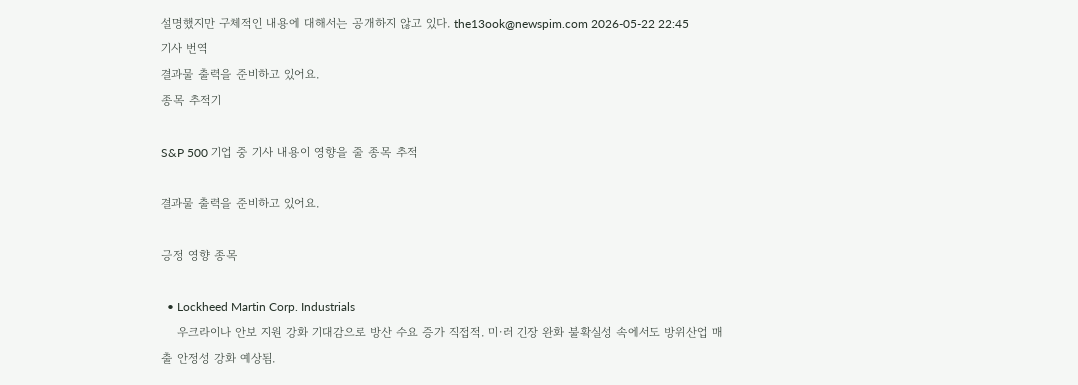설명했지만 구체적인 내용에 대해서는 공개하지 않고 있다. the13ook@newspim.com 2026-05-22 22:45
기사 번역
결과물 출력을 준비하고 있어요.
종목 추적기

S&P 500 기업 중 기사 내용이 영향을 줄 종목 추적

결과물 출력을 준비하고 있어요.

긍정 영향 종목

  • Lockheed Martin Corp. Industrials
    우크라이나 안보 지원 강화 기대감으로 방산 수요 증가 직접적. 미·러 긴장 완화 불확실성 속에서도 방위산업 매출 안정성 강화 예상됨.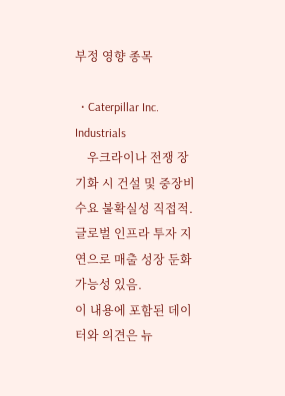부정 영향 종목

  • Caterpillar Inc. Industrials
    우크라이나 전쟁 장기화 시 건설 및 중장비 수요 불확실성 직접적. 글로벌 인프라 투자 지연으로 매출 성장 둔화 가능성 있음.
이 내용에 포함된 데이터와 의견은 뉴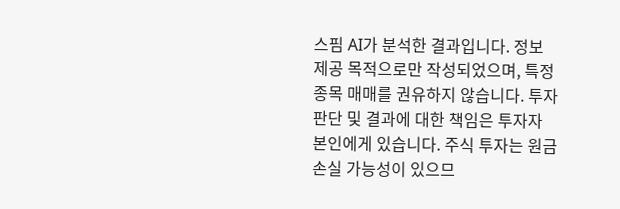스핌 AI가 분석한 결과입니다. 정보 제공 목적으로만 작성되었으며, 특정 종목 매매를 권유하지 않습니다. 투자 판단 및 결과에 대한 책임은 투자자 본인에게 있습니다. 주식 투자는 원금 손실 가능성이 있으므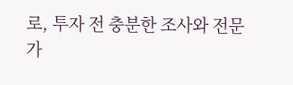로, 투자 전 충분한 조사와 전문가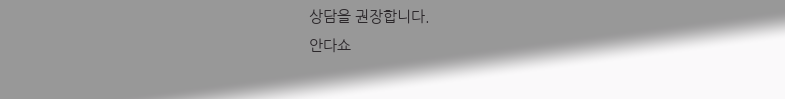상담을 권장합니다.
안다쇼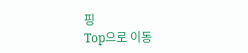핑
Top으로 이동